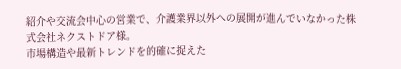紹介や交流会中心の営業で、介護業界以外への展開が進んでいなかった株式会社ネクストドア様。
市場構造や最新トレンドを的確に捉えた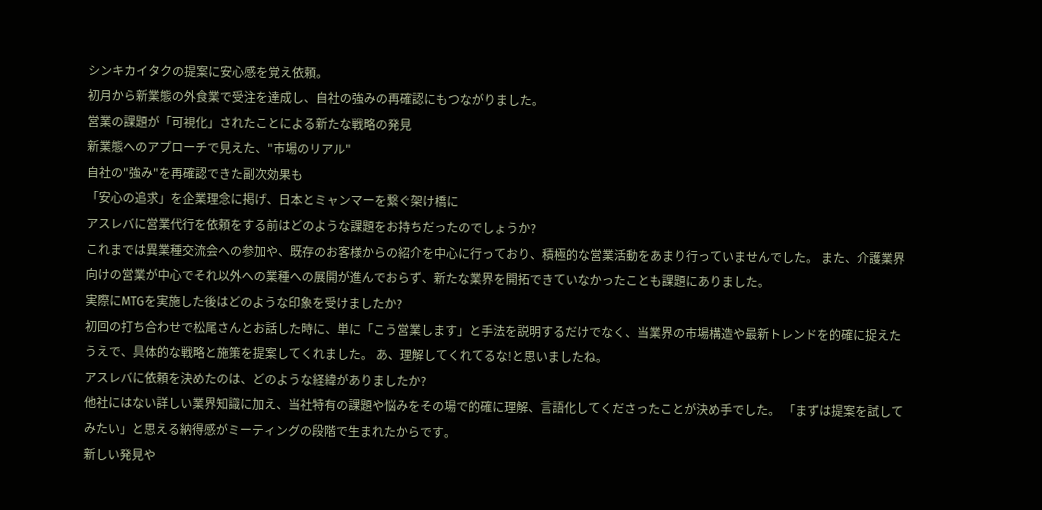シンキカイタクの提案に安心感を覚え依頼。
初月から新業態の外食業で受注を達成し、自社の強みの再確認にもつながりました。
営業の課題が「可視化」されたことによる新たな戦略の発見
新業態へのアプローチで見えた、"市場のリアル"
自社の"強み"を再確認できた副次効果も
「安心の追求」を企業理念に掲げ、日本とミャンマーを繋ぐ架け橋に
アスレバに営業代行を依頼をする前はどのような課題をお持ちだったのでしょうか?
これまでは異業種交流会への参加や、既存のお客様からの紹介を中心に行っており、積極的な営業活動をあまり行っていませんでした。 また、介護業界向けの営業が中心でそれ以外への業種への展開が進んでおらず、新たな業界を開拓できていなかったことも課題にありました。
実際にMTGを実施した後はどのような印象を受けましたか?
初回の打ち合わせで松尾さんとお話した時に、単に「こう営業します」と手法を説明するだけでなく、当業界の市場構造や最新トレンドを的確に捉えたうえで、具体的な戦略と施策を提案してくれました。 あ、理解してくれてるな!と思いましたね。
アスレバに依頼を決めたのは、どのような経緯がありましたか?
他社にはない詳しい業界知識に加え、当社特有の課題や悩みをその場で的確に理解、言語化してくださったことが決め手でした。 「まずは提案を試してみたい」と思える納得感がミーティングの段階で生まれたからです。
新しい発見や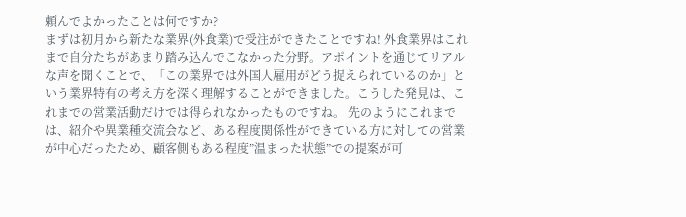頼んでよかったことは何ですか?
まずは初月から新たな業界(外食業)で受注ができたことですね! 外食業界はこれまで自分たちがあまり踏み込んでこなかった分野。アポイントを通じてリアルな声を聞くことで、「この業界では外国人雇用がどう捉えられているのか」という業界特有の考え方を深く理解することができました。こうした発見は、これまでの営業活動だけでは得られなかったものですね。 先のようにこれまでは、紹介や異業種交流会など、ある程度関係性ができている方に対しての営業が中心だったため、顧客側もある程度”温まった状態”での提案が可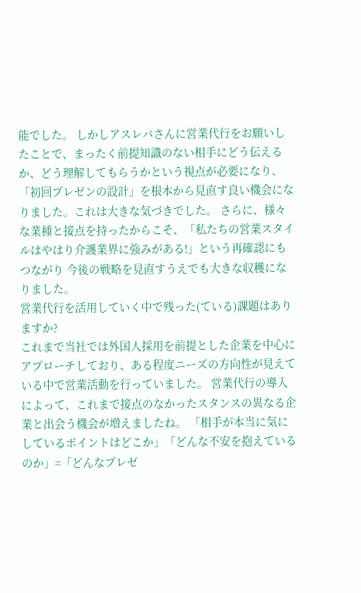能でした。 しかしアスレバさんに営業代行をお願いしたことで、まったく前提知識のない相手にどう伝えるか、どう理解してもらうかという視点が必要になり、「初回プレゼンの設計」を根本から見直す良い機会になりました。これは大きな気づきでした。 さらに、様々な業種と接点を持ったからこそ、「私たちの営業スタイルはやはり介護業界に強みがある!」という再確認にもつながり 今後の戦略を見直すうえでも大きな収穫になりました。
営業代行を活用していく中で残った(ている)課題はありますか?
これまで当社では外国人採用を前提とした企業を中心にアプローチしており、ある程度ニーズの方向性が見えている中で営業活動を行っていました。 営業代行の導入によって、これまで接点のなかったスタンスの異なる企業と出会う機会が増えましたね。 「相手が本当に気にしているポイントはどこか」「どんな不安を抱えているのか」=「どんなプレゼ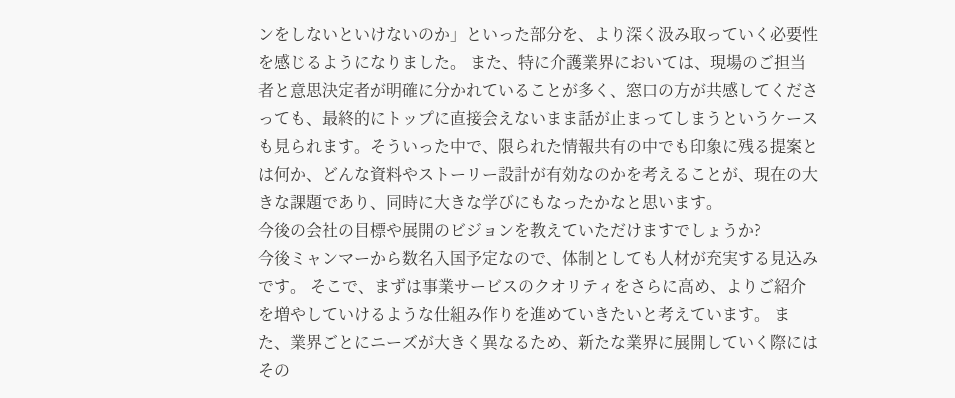ンをしないといけないのか」といった部分を、より深く汲み取っていく必要性を感じるようになりました。 また、特に介護業界においては、現場のご担当者と意思決定者が明確に分かれていることが多く、窓口の方が共感してくださっても、最終的にトップに直接会えないまま話が止まってしまうというケースも見られます。そういった中で、限られた情報共有の中でも印象に残る提案とは何か、どんな資料やストーリー設計が有効なのかを考えることが、現在の大きな課題であり、同時に大きな学びにもなったかなと思います。
今後の会社の目標や展開のビジョンを教えていただけますでしょうか?
今後ミャンマーから数名入国予定なので、体制としても人材が充実する見込みです。 そこで、まずは事業サービスのクオリティをさらに高め、よりご紹介を増やしていけるような仕組み作りを進めていきたいと考えています。 また、業界ごとにニーズが大きく異なるため、新たな業界に展開していく際にはその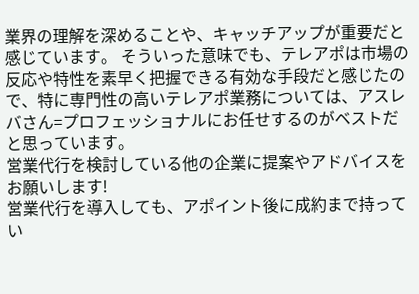業界の理解を深めることや、キャッチアップが重要だと感じています。 そういった意味でも、テレアポは市場の反応や特性を素早く把握できる有効な手段だと感じたので、特に専門性の高いテレアポ業務については、アスレバさん=プロフェッショナルにお任せするのがベストだと思っています。
営業代行を検討している他の企業に提案やアドバイスをお願いします!
営業代行を導入しても、アポイント後に成約まで持ってい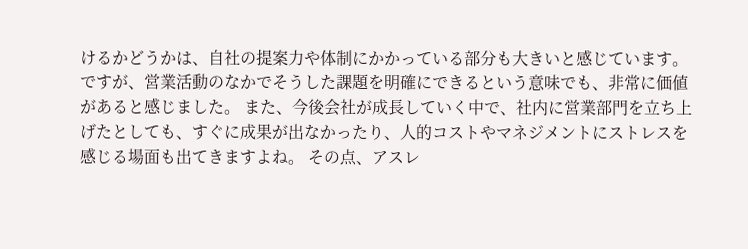けるかどうかは、自社の提案力や体制にかかっている部分も大きいと感じています。 ですが、営業活動のなかでそうした課題を明確にできるという意味でも、非常に価値があると感じました。 また、今後会社が成長していく中で、社内に営業部門を立ち上げたとしても、すぐに成果が出なかったり、人的コストやマネジメントにストレスを感じる場面も出てきますよね。 その点、アスレ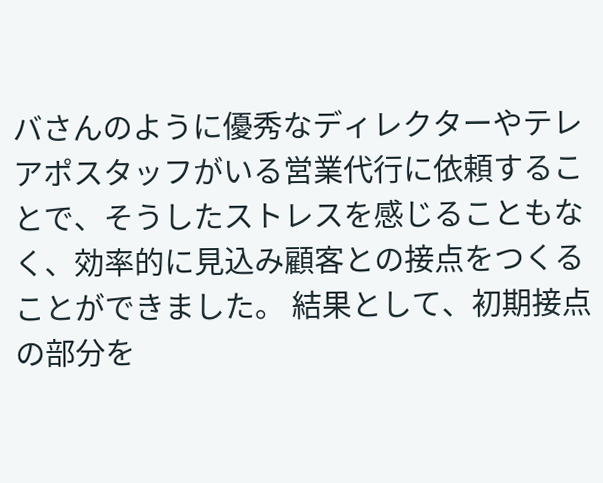バさんのように優秀なディレクターやテレアポスタッフがいる営業代行に依頼することで、そうしたストレスを感じることもなく、効率的に見込み顧客との接点をつくることができました。 結果として、初期接点の部分を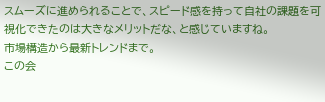スムーズに進められることで、スピード感を持って自社の課題を可視化できたのは大きなメリットだな、と感じていますね。
市場構造から最新トレンドまで。
この会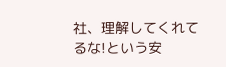社、理解してくれてるな!という安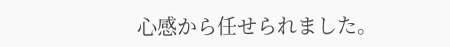心感から任せられました。